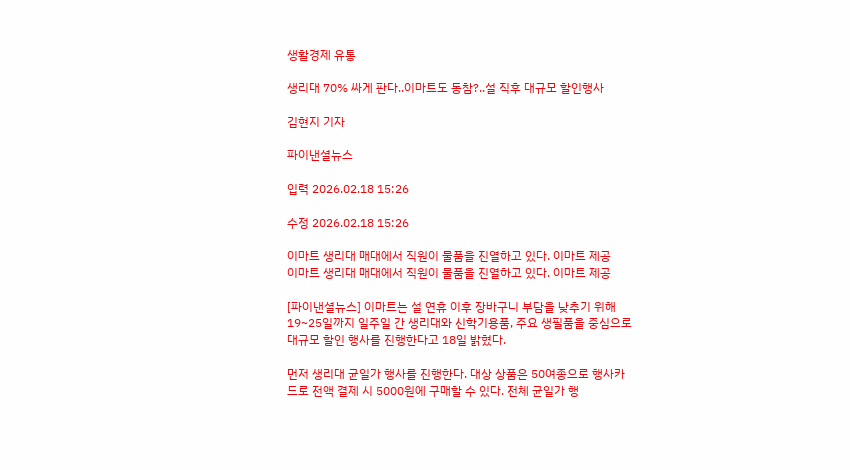생활경제 유통

생리대 70% 싸게 판다..이마트도 동참?..설 직후 대규모 할인행사

김현지 기자

파이낸셜뉴스

입력 2026.02.18 15:26

수정 2026.02.18 15:26

이마트 생리대 매대에서 직원이 물품을 진열하고 있다. 이마트 제공
이마트 생리대 매대에서 직원이 물품을 진열하고 있다. 이마트 제공

[파이낸셜뉴스] 이마트는 설 연휴 이후 장바구니 부담을 낮추기 위해 19~25일까지 일주일 간 생리대와 신학기용품, 주요 생필품을 중심으로 대규모 할인 행사를 진행한다고 18일 밝혔다.

먼저 생리대 균일가 행사를 진행한다. 대상 상품은 50여종으로 행사카드로 전액 결제 시 5000원에 구매할 수 있다. 전체 균일가 행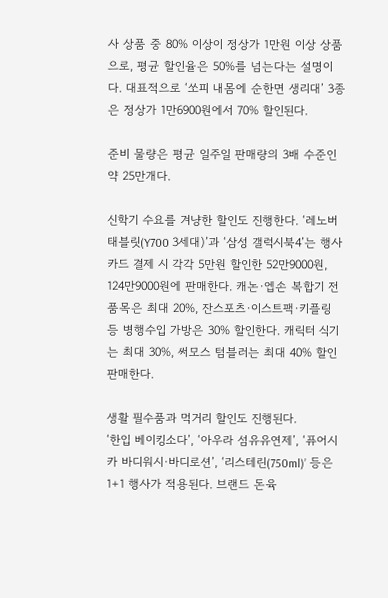사 상품 중 80% 이상이 정상가 1만원 이상 상품으로, 평균 할인율은 50%를 넘는다는 설명이다. 대표적으로 ‘쏘피 내몸에 순한면 생리대’ 3종은 정상가 1만6900원에서 70% 할인된다.

준비 물량은 평균 일주일 판매량의 3배 수준인 약 25만개다.

신학기 수요를 겨냥한 할인도 진행한다. ‘레노버 태블릿(Y700 3세대)’과 ‘삼성 갤럭시북4’는 행사카드 결제 시 각각 5만원 할인한 52만9000원, 124만9000원에 판매한다. 캐논·엡손 복합기 전 품목은 최대 20%, 잔스포츠·이스트팩·키플링 등 병행수입 가방은 30% 할인한다. 캐릭터 식기는 최대 30%, 써모스 텀블러는 최대 40% 할인 판매한다.

생활 필수품과 먹거리 할인도 진행된다.
‘한입 베이킹소다’, ‘아우라 섬유유연제’, ‘퓨어시카 바디워시·바디로션’, ‘리스테린(750ml)’ 등은 1+1 행사가 적용된다. 브랜드 돈육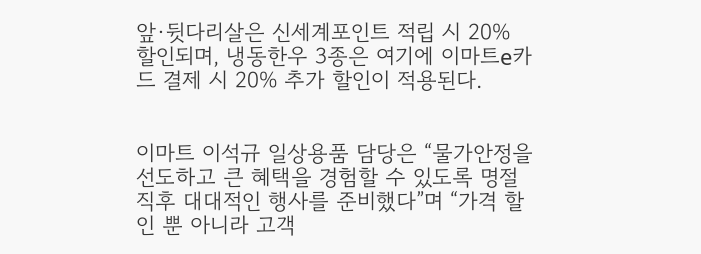앞·뒷다리살은 신세계포인트 적립 시 20% 할인되며, 냉동한우 3종은 여기에 이마트e카드 결제 시 20% 추가 할인이 적용된다.


이마트 이석규 일상용품 담당은 “물가안정을 선도하고 큰 혜택을 경험할 수 있도록 명절 직후 대대적인 행사를 준비했다”며 “가격 할인 뿐 아니라 고객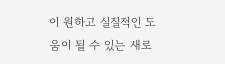이 원하고 실질적인 도움이 될 수 있는 새로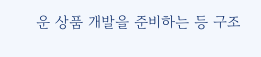운 상품 개발을 준비하는 등 구조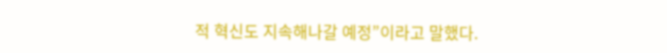적 혁신도 지속해나갈 예정”이라고 말했다.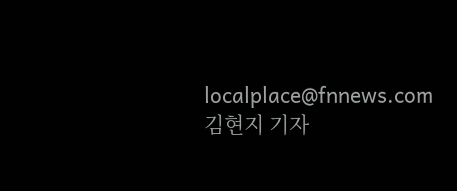localplace@fnnews.com 김현지 기자